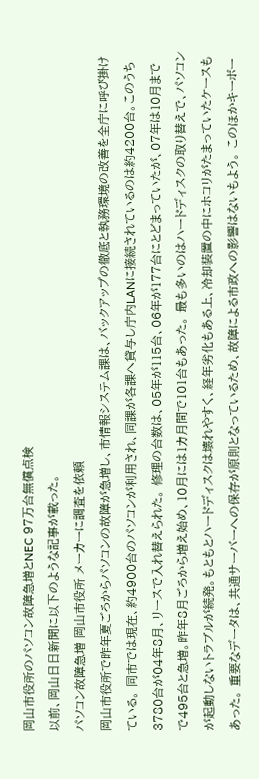岡山市役所のパソコン故障急増とNEC 97万台無償点検
以前、岡山日日新聞に以下のような記事が載った。
パソコン故障急増 岡山市役所 メーカーに調査を依頼
岡山市役所で昨年夏ごろからパソコンの故障が急増し、市情報システム課は、バックアップの徹底と執務環境の改善を全庁に呼び掛けている。 同市では現在、約4900台のパソコンが利用され、同課が各課へ貸与し庁内LANに接続されているのは約4200台。このうち3780台が04年8月、リースで入れ替えられた。 修理の台数は、05年が115台、06年が177台にとどまっていたが、07年は10月までで495台と急増。昨年8月ごろから増え始め、10月には1カ月間で101台もあった。 最も多いのはハードディスクの取り替えで、パソコンが起動しないトラブルが続発。もともとハードディスクは壊れやすく、経年劣化もある上、冷却装置の中にホコリがたまっていたケースもあった。 重要なデータは、共通サーバーへの保存が原則となっているため、故障による市政への影響はないもよう。 このほかキーボー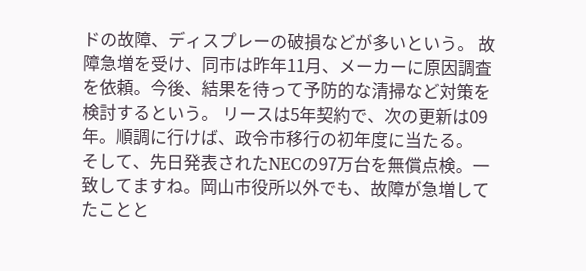ドの故障、ディスプレーの破損などが多いという。 故障急増を受け、同市は昨年11月、メーカーに原因調査を依頼。今後、結果を待って予防的な清掃など対策を検討するという。 リースは5年契約で、次の更新は09年。順調に行けば、政令市移行の初年度に当たる。
そして、先日発表されたNECの97万台を無償点検。一致してますね。岡山市役所以外でも、故障が急増してたことと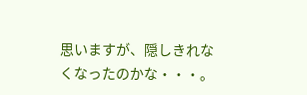思いますが、隠しきれなくなったのかな・・・。